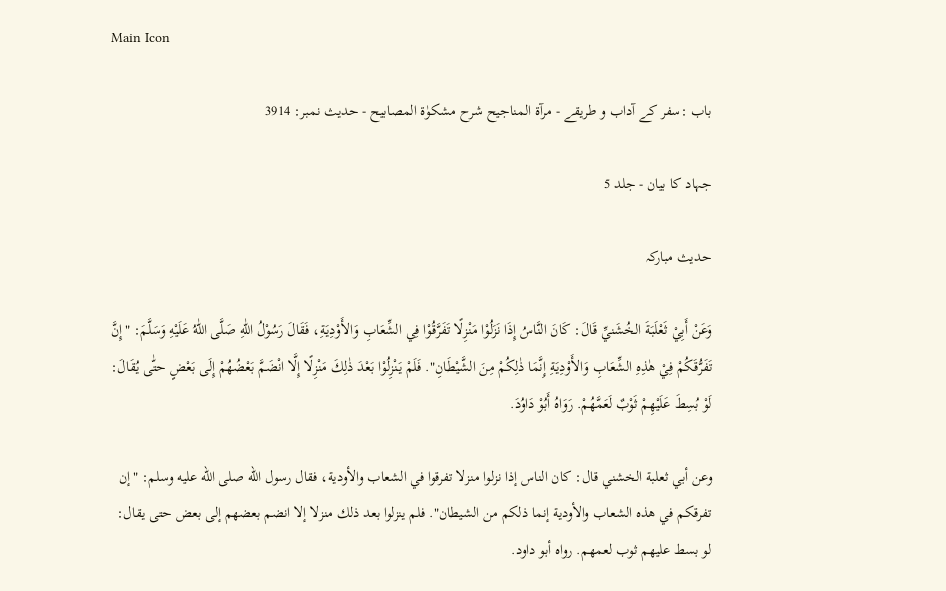Main Icon

باب :سفر کے آداب و طریقے - مرآۃ المناجیح شرح مشکوٰۃ المصابیح - حدیث نمبر: 3914

جہاد کا بیان - جلد 5

حدیث مبارکہ

وَعَنْ أَبِيْ ثَعْلَبَةَ الخُشَنيِّ قَالَ: كَانَ النَّاسُ إِذَا نَزَلُوْا مَنْزِلًا تَفَرَّقُوْا فِي الشِّعَابِ وَالأَوْدِيَةِ، فَقَالَ رَسُوْلُ اللّٰهِ صَلَّى اللّٰهُ عَلَيْهِ وَسَلَّمَ: "إِنَّ تَفَرُّقَكُمْ فِيْ هٰذِهِ الشِّعَابِ وَالأَوْدِيَةِ إِنَّمَا ذٰلِكُمْ مِنَ الشَّيْطَانِ". فَلَمْ يَنْزِلُوْا بَعْدَ ذٰلِكَ مَنْزِلًا إِلَّا انْضَمَّ بَعْضُهُمْ إِلَى بَعْضٍ حتّٰى يُقَالَ: لَوْ بُسِطَ عَلَيْهِمْ ثَوْبٌ لَعَمَّهُمْ. رَوَاهُ أَبُوْ دَاوُدَ.

وعن أبي ثعلبة الخشني قال: كان الناس إذا نزلوا منزلا تفرقوا في الشعاب والأودية، فقال رسول الله صلى الله عليه وسلم: "إن تفرقكم في هذه الشعاب والأودية إنما ذلكم من الشيطان". فلم ينزلوا بعد ذلك منزلا إلا انضم بعضهم إلى بعض حتى يقال: لو بسط عليهم ثوب لعمهم. رواه أبو داود.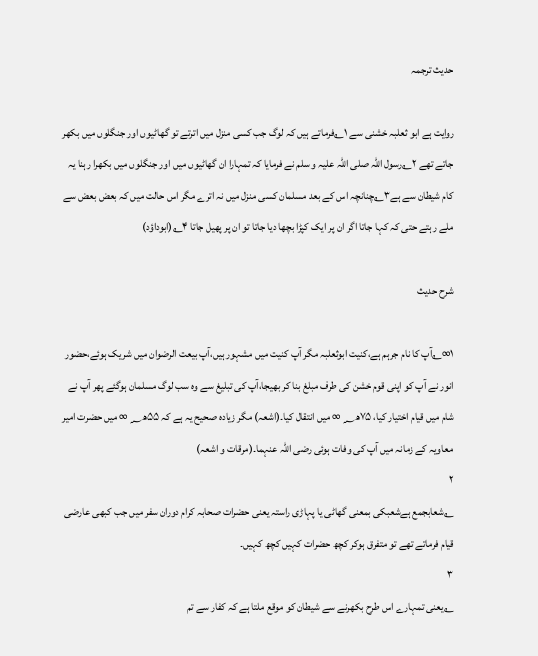حدیث ترجمہ

روایت ہے ابو ثعلبہ خشنی سے ۱؎فرماتے ہیں کہ لوگ جب کسی منزل میں اترتے تو گھاٹیوں اور جنگلوں میں بکھر جاتے تھے ۲؎رسول اللہ صلی اللہ علیہ و سلم نے فرمایا کہ تمہارا ان گھاٹیوں میں اور جنگلوں میں بکھرا رہنا یہ کام شیطان سے ہے۳؎چنانچہ اس کے بعد مسلمان کسی منزل میں نہ اترے مگر اس حالت میں کہ بعض بعض سے ملے رہتے حتی کہ کہا جاتا اگر ان پر ایک کپڑا بچھا دیا جاتا تو ان پر پھیل جاتا ۴؎(ابوداؤد)

شرح حدیث

۱∞؎آپ کا نام جرہم ہے،کنیت ابوثعلبہ مگر آپ کنیت میں مشہور ہیں،آپ بیعت الرضوان میں شریک ہوئے،حضور انور نے آپ کو اپنی قوم خشن کی طرف مبلغ بنا کر بھیجا،آپ کی تبلیغ سے وہ سب لوگ مسلمان ہوگئے پھر آپ نے شام میں قیام اختیار کیا، ۷۵ھ؁ ∞ میں انتقال کیا۔(اشعہ) مگر زیادہ صحیح یہ ہے کہ ۵۵ھ؁ ∞ میں حضرت امیر معاویہ کے زمانہ میں آپ کی وفات ہوئی رضی اللہ عنہما۔(مرقات و اشعہ)
۲
؎شعابجمع ہےشعبکی بمعنی گھاٹی یا پہاڑی راستہ یعنی حضرات صحابہ کرام دوران سفر میں جب کبھی عارضی قیام فرماتے تھے تو متفرق ہوکر کچھ حضرات کہیں کچھ کہیں۔
۳
؎یعنی تمہارے اس طرح بکھرنے سے شیطان کو موقع ملتا ہے کہ کفار سے تم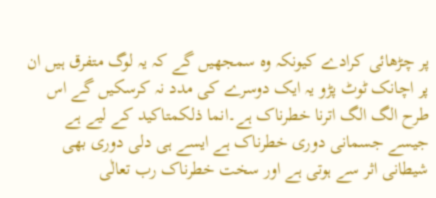پر چڑھائی کرادے کیونکہ وہ سمجھیں گے کہ یہ لوگ متفرق ہیں ان پر اچانک ٹوٹ پڑو یہ ایک دوسرے کی مدد نہ کرسکیں گے اس طرح الگ الگ اترنا خطرناک ہے۔انما ذلکمتاکید کے لیے ہے جیسے جسمانی دوری خطرناک ہے ایسے ہی دلی دوری بھی شیطانی اثر سے ہوتی ہے اور سخت خطرناک رب تعالٰی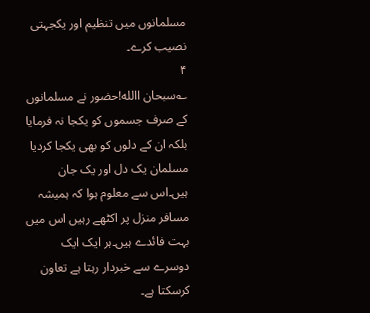مسلمانوں میں تنظیم اور یکجہتی نصیب کرے۔
۴
؎سبحان االله!حضور نے مسلمانوں کے صرف جسموں کو یکجا نہ فرمایا بلکہ ان کے دلوں کو بھی یکجا کردیا مسلمان یک دل اور یک جان ہیں۔اس سے معلوم ہوا کہ ہمیشہ مسافر منزل پر اکٹھے رہیں اس میں بہت فائدے ہیں۔ہر ایک ایک دوسرے سے خبردار رہتا ہے تعاون کرسکتا ہے۔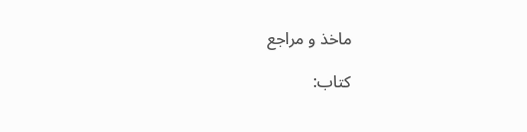ماخذ و مراجع

کتاب: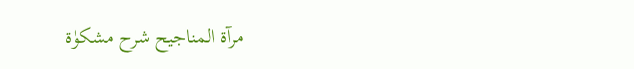مرآۃ المناجیح شرح مشکوٰۃ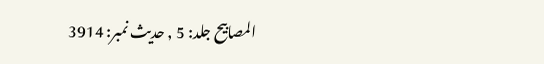المصابیح جلد: 5 , حدیث نمبر: 3914